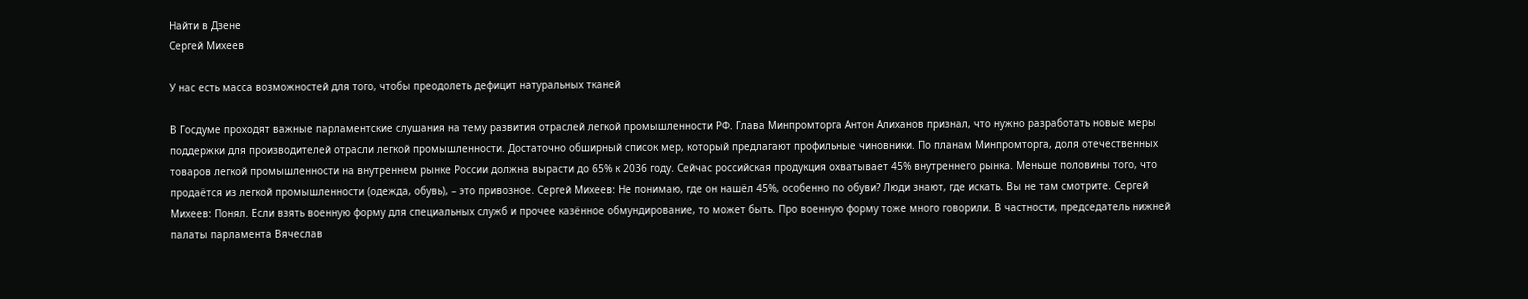Найти в Дзене
Сергей Михеев

У нас есть масса возможностей для того, чтобы преодолеть дефицит натуральных тканей

В Госдуме проходят важные парламентские слушания на тему развития отраслей легкой промышленности РФ. Глава Минпромторга Антон Алиханов признал, что нужно разработать новые меры поддержки для производителей отрасли легкой промышленности. Достаточно обширный список мер, который предлагают профильные чиновники. По планам Минпромторга, доля отечественных товаров легкой промышленности на внутреннем рынке России должна вырасти до 65% к 2036 году. Сейчас российская продукция охватывает 45% внутреннего рынка. Меньше половины того, что продаётся из легкой промышленности (одежда, обувь), – это привозное. Сергей Михеев: Не понимаю, где он нашёл 45%, особенно по обуви? Люди знают, где искать. Вы не там смотрите. Сергей Михеев: Понял. Если взять военную форму для специальных служб и прочее казённое обмундирование, то может быть. Про военную форму тоже много говорили. В частности, председатель нижней палаты парламента Вячеслав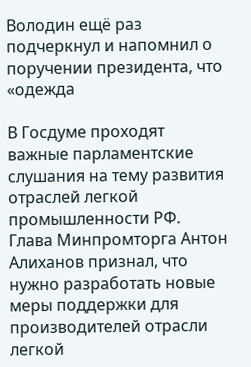Володин ещё раз подчеркнул и напомнил о поручении президента, что «одежда

В Госдуме проходят важные парламентские слушания на тему развития отраслей легкой промышленности РФ. Глава Минпромторга Антон Алиханов признал, что нужно разработать новые меры поддержки для производителей отрасли легкой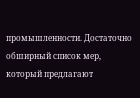промышленности. Достаточно обширный список мер, который предлагают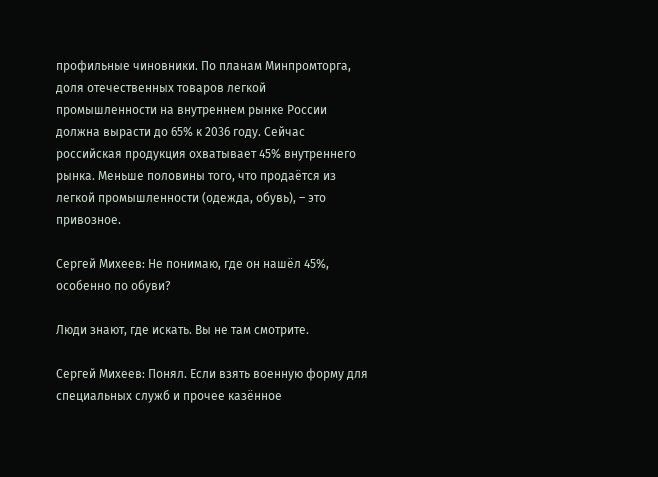профильные чиновники. По планам Минпромторга, доля отечественных товаров легкой промышленности на внутреннем рынке России должна вырасти до 65% к 2036 году. Сейчас российская продукция охватывает 45% внутреннего рынка. Меньше половины того, что продаётся из легкой промышленности (одежда, обувь), – это привозное.

Сергей Михеев: Не понимаю, где он нашёл 45%, особенно по обуви?

Люди знают, где искать. Вы не там смотрите.

Сергей Михеев: Понял. Если взять военную форму для специальных служб и прочее казённое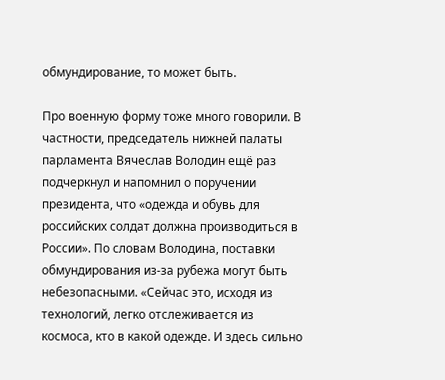обмундирование, то может быть.

Про военную форму тоже много говорили. В частности, председатель нижней палаты парламента Вячеслав Володин ещё раз подчеркнул и напомнил о поручении президента, что «одежда и обувь для российских солдат должна производиться в России». По словам Володина, поставки обмундирования из-за рубежа могут быть небезопасными. «Сейчас это, исходя из технологий, легко отслеживается из космоса, кто в какой одежде. И здесь сильно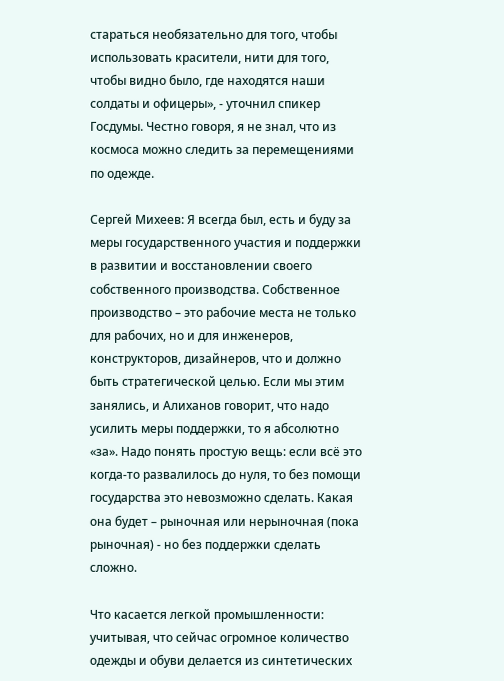стараться необязательно для того, чтобы использовать красители, нити для того, чтобы видно было, где находятся наши солдаты и офицеры», - уточнил спикер Госдумы. Честно говоря, я не знал, что из космоса можно следить за перемещениями по одежде.

Сергей Михеев: Я всегда был, есть и буду за меры государственного участия и поддержки в развитии и восстановлении своего собственного производства. Собственное производство – это рабочие места не только для рабочих, но и для инженеров, конструкторов, дизайнеров, что и должно быть стратегической целью. Если мы этим занялись, и Алиханов говорит, что надо усилить меры поддержки, то я абсолютно «за». Надо понять простую вещь: если всё это когда-то развалилось до нуля, то без помощи государства это невозможно сделать. Какая она будет – рыночная или нерыночная (пока рыночная) - но без поддержки сделать сложно.

Что касается легкой промышленности: учитывая, что сейчас огромное количество одежды и обуви делается из синтетических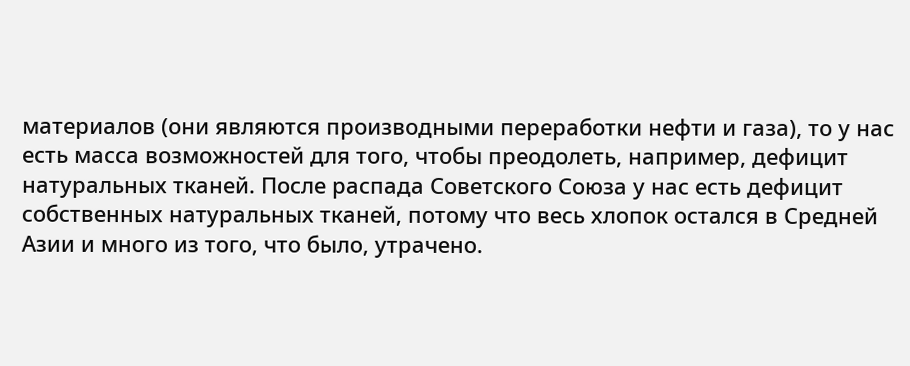материалов (они являются производными переработки нефти и газа), то у нас есть масса возможностей для того, чтобы преодолеть, например, дефицит натуральных тканей. После распада Советского Союза у нас есть дефицит собственных натуральных тканей, потому что весь хлопок остался в Средней Азии и много из того, что было, утрачено.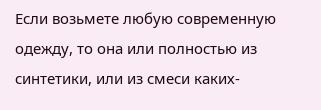Если возьмете любую современную одежду, то она или полностью из синтетики, или из смеси каких-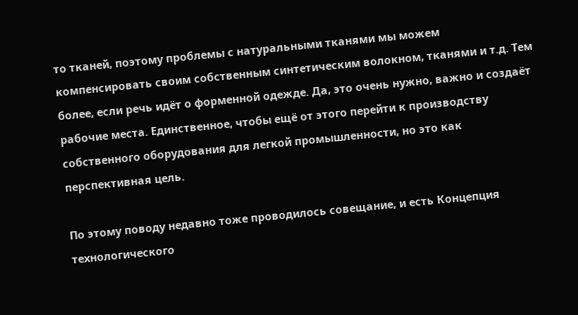то тканей, поэтому проблемы с натуральными тканями мы можем компенсировать своим собственным синтетическим волокном, тканями и т.д. Тем более, если речь идёт о форменной одежде. Да, это очень нужно, важно и создаёт рабочие места. Единственное, чтобы ещё от этого перейти к производству собственного оборудования для легкой промышленности, но это как перспективная цель.

По этому поводу недавно тоже проводилось совещание, и есть Концепция технологического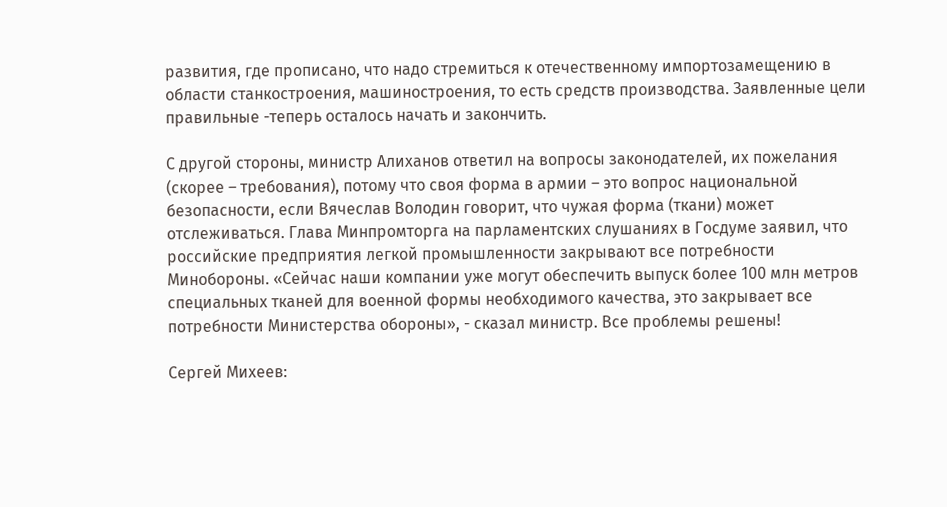развития, где прописано, что надо стремиться к отечественному импортозамещению в области станкостроения, машиностроения, то есть средств производства. Заявленные цели правильные -теперь осталось начать и закончить.

С другой стороны, министр Алиханов ответил на вопросы законодателей, их пожелания (скорее – требования), потому что своя форма в армии – это вопрос национальной безопасности, если Вячеслав Володин говорит, что чужая форма (ткани) может отслеживаться. Глава Минпромторга на парламентских слушаниях в Госдуме заявил, что российские предприятия легкой промышленности закрывают все потребности Минобороны. «Сейчас наши компании уже могут обеспечить выпуск более 100 млн метров специальных тканей для военной формы необходимого качества, это закрывает все потребности Министерства обороны», - сказал министр. Все проблемы решены!

Сергей Михеев: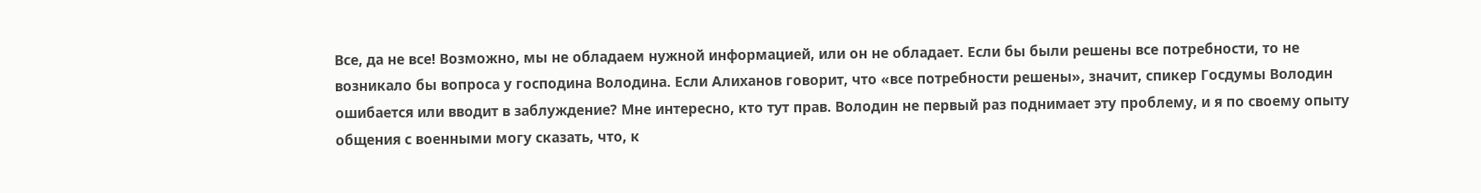Все, да не все! Возможно, мы не обладаем нужной информацией, или он не обладает. Если бы были решены все потребности, то не возникало бы вопроса у господина Володина. Если Алиханов говорит, что «все потребности решены», значит, спикер Госдумы Володин ошибается или вводит в заблуждение? Мне интересно, кто тут прав. Володин не первый раз поднимает эту проблему, и я по своему опыту общения с военными могу сказать, что, к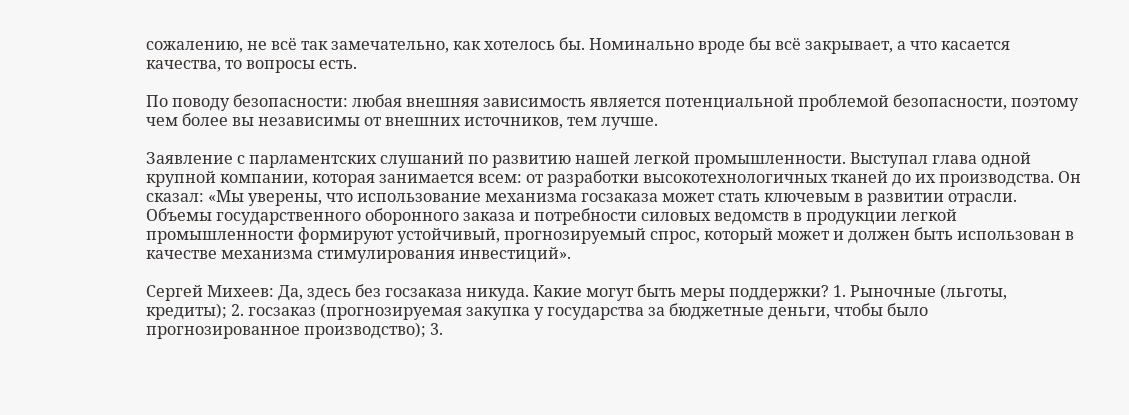сожалению, не всё так замечательно, как хотелось бы. Номинально вроде бы всё закрывает, а что касается качества, то вопросы есть.

По поводу безопасности: любая внешняя зависимость является потенциальной проблемой безопасности, поэтому чем более вы независимы от внешних источников, тем лучше.

Заявление с парламентских слушаний по развитию нашей легкой промышленности. Выступал глава одной крупной компании, которая занимается всем: от разработки высокотехнологичных тканей до их производства. Он сказал: «Мы уверены, что использование механизма госзаказа может стать ключевым в развитии отрасли. Объемы государственного оборонного заказа и потребности силовых ведомств в продукции легкой промышленности формируют устойчивый, прогнозируемый спрос, который может и должен быть использован в качестве механизма стимулирования инвестиций».

Сергей Михеев: Да, здесь без госзаказа никуда. Какие могут быть меры поддержки? 1. Рыночные (льготы, кредиты); 2. госзаказ (прогнозируемая закупка у государства за бюджетные деньги, чтобы было прогнозированное производство); 3.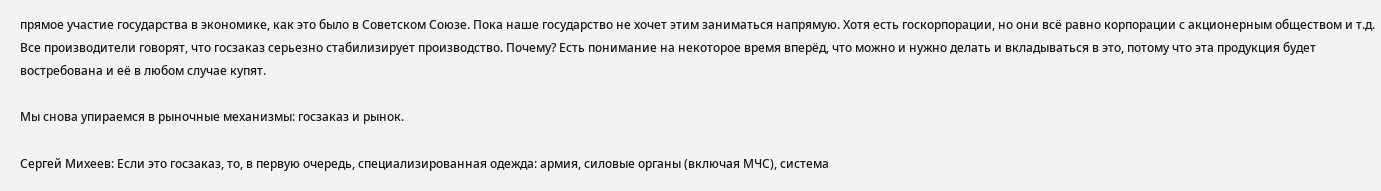прямое участие государства в экономике, как это было в Советском Союзе. Пока наше государство не хочет этим заниматься напрямую. Хотя есть госкорпорации, но они всё равно корпорации с акционерным обществом и т.д. Все производители говорят, что госзаказ серьезно стабилизирует производство. Почему? Есть понимание на некоторое время вперёд, что можно и нужно делать и вкладываться в это, потому что эта продукция будет востребована и её в любом случае купят.

Мы снова упираемся в рыночные механизмы: госзаказ и рынок.

Сергей Михеев: Если это госзаказ, то, в первую очередь, специализированная одежда: армия, силовые органы (включая МЧС), система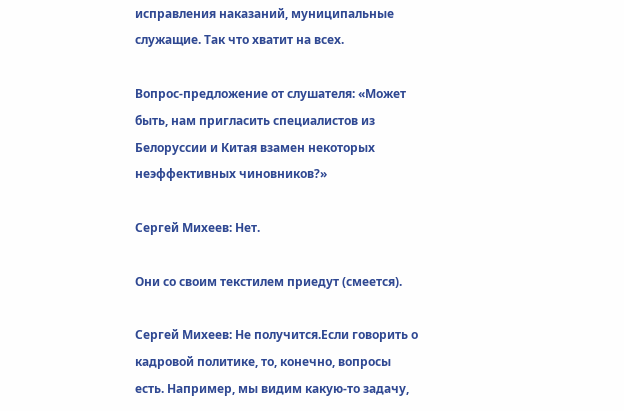исправления наказаний, муниципальные служащие. Так что хватит на всех.

Вопрос-предложение от слушателя: «Может быть, нам пригласить специалистов из Белоруссии и Китая взамен некоторых неэффективных чиновников?»

Сергей Михеев: Нет.

Они со своим текстилем приедут (смеется).

Сергей Михеев: Не получится.Если говорить о кадровой политике, то, конечно, вопросы есть. Например, мы видим какую-то задачу,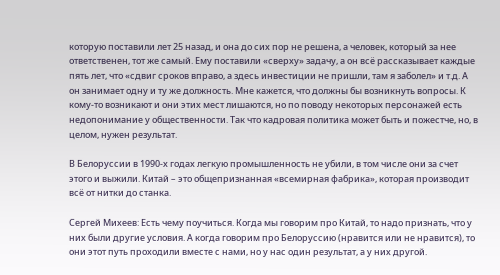которую поставили лет 25 назад, и она до сих пор не решена, а человек, который за нее ответственен, тот же самый. Ему поставили «сверху» задачу, а он всё рассказывает каждые пять лет, что «сдвиг сроков вправо, а здесь инвестиции не пришли, там я заболел» и т.д. А он занимает одну и ту же должность. Мне кажется, что должны бы возникнуть вопросы. К кому-то возникают и они этих мест лишаются, но по поводу некоторых персонажей есть недопонимание у общественности. Так что кадровая политика может быть и пожестче, но, в целом, нужен результат.

В Белоруссии в 1990-х годах легкую промышленность не убили, в том числе они за счет этого и выжили. Китай – это общепризнанная «всемирная фабрика», которая производит всё от нитки до станка.

Сергей Михеев: Есть чему поучиться. Когда мы говорим про Китай, то надо признать, что у них были другие условия. А когда говорим про Белоруссию (нравится или не нравится), то они этот путь проходили вместе с нами, но у нас один результат, а у них другой.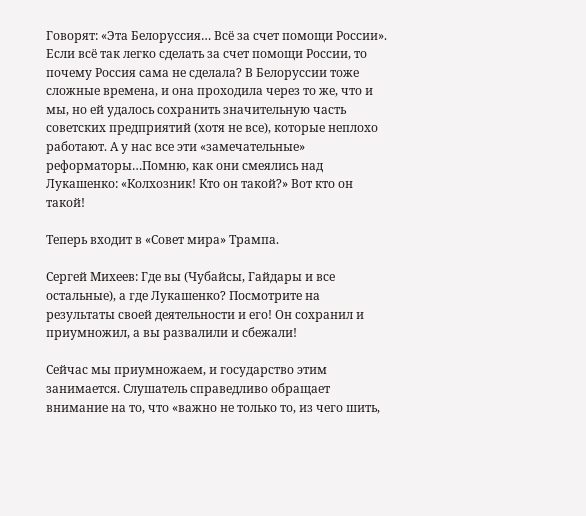Говорят: «Эта Белоруссия… Всё за счет помощи России». Если всё так легко сделать за счет помощи России, то почему Россия сама не сделала? В Белоруссии тоже сложные времена, и она проходила через то же, что и мы, но ей удалось сохранить значительную часть советских предприятий (хотя не все), которые неплохо работают. А у нас все эти «замечательные» реформаторы…Помню, как они смеялись над Лукашенко: «Колхозник! Кто он такой?» Вот кто он такой!

Теперь входит в «Совет мира» Трампа.

Сергей Михеев: Где вы (Чубайсы, Гайдары и все остальные), а где Лукашенко? Посмотрите на результаты своей деятельности и его! Он сохранил и приумножил, а вы развалили и сбежали!

Сейчас мы приумножаем, и государство этим занимается. Слушатель справедливо обращает внимание на то, что «важно не только то, из чего шить,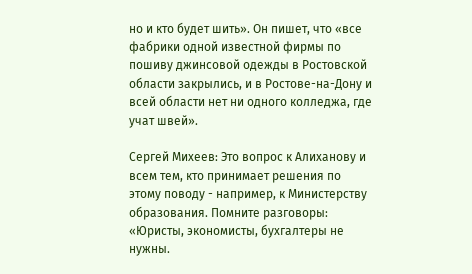но и кто будет шить». Он пишет, что «все фабрики одной известной фирмы по пошиву джинсовой одежды в Ростовской области закрылись, и в Ростове-на-Дону и всей области нет ни одного колледжа, где учат швей».

Сергей Михеев: Это вопрос к Алиханову и всем тем, кто принимает решения по этому поводу - например, к Министерству образования. Помните разговоры: «Юристы, экономисты, бухгалтеры не нужны.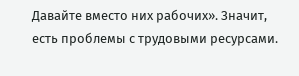Давайте вместо них рабочих». Значит, есть проблемы с трудовыми ресурсами.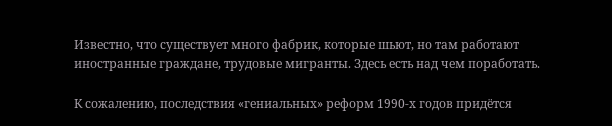Известно, что существует много фабрик, которые шьют, но там работают иностранные граждане, трудовые мигранты. Здесь есть над чем поработать.

К сожалению, последствия «гениальных» реформ 1990-х годов придётся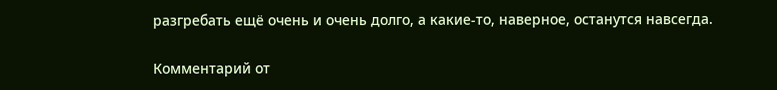разгребать ещё очень и очень долго, а какие-то, наверное, останутся навсегда.

Комментарий от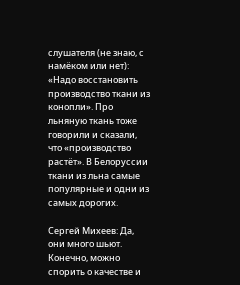слушателя (не знаю, с намёком или нет): «Надо восстановить производство ткани из конопли». Про льняную ткань тоже говорили и сказали, что «производство растёт». В Белоруссии ткани из льна самые популярные и одни из самых дорогих.

Сергей Михеев: Да, они много шьют. Конечно, можно спорить о качестве и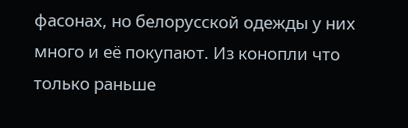фасонах, но белорусской одежды у них много и её покупают. Из конопли что только раньше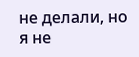не делали, но я не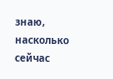знаю, насколько сейчас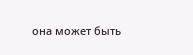она может быть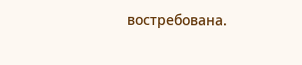востребована.